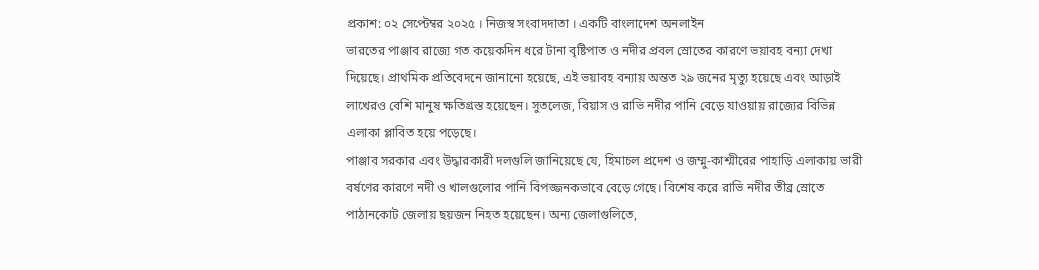প্রকাশ: ০২ সেপ্টেম্বর ২০২৫ । নিজস্ব সংবাদদাতা । একটি বাংলাদেশ অনলাইন
ভারতের পাঞ্জাব রাজ্যে গত কয়েকদিন ধরে টানা বৃষ্টিপাত ও নদীর প্রবল স্রোতের কারণে ভয়াবহ বন্যা দেখা দিয়েছে। প্রাথমিক প্রতিবেদনে জানানো হয়েছে, এই ভয়াবহ বন্যায় অন্তত ২৯ জনের মৃত্যু হয়েছে এবং আড়াই লাখেরও বেশি মানুষ ক্ষতিগ্রস্ত হয়েছেন। সুতলেজ, বিয়াস ও রাভি নদীর পানি বেড়ে যাওয়ায় রাজ্যের বিভিন্ন এলাকা প্লাবিত হয়ে পড়েছে।
পাঞ্জাব সরকার এবং উদ্ধারকারী দলগুলি জানিয়েছে যে, হিমাচল প্রদেশ ও জম্মু-কাশ্মীরের পাহাড়ি এলাকায় ভারী বর্ষণের কারণে নদী ও খালগুলোর পানি বিপজ্জনকভাবে বেড়ে গেছে। বিশেষ করে রাভি নদীর তীব্র স্রোতে পাঠানকোট জেলায় ছয়জন নিহত হয়েছেন। অন্য জেলাগুলিতে,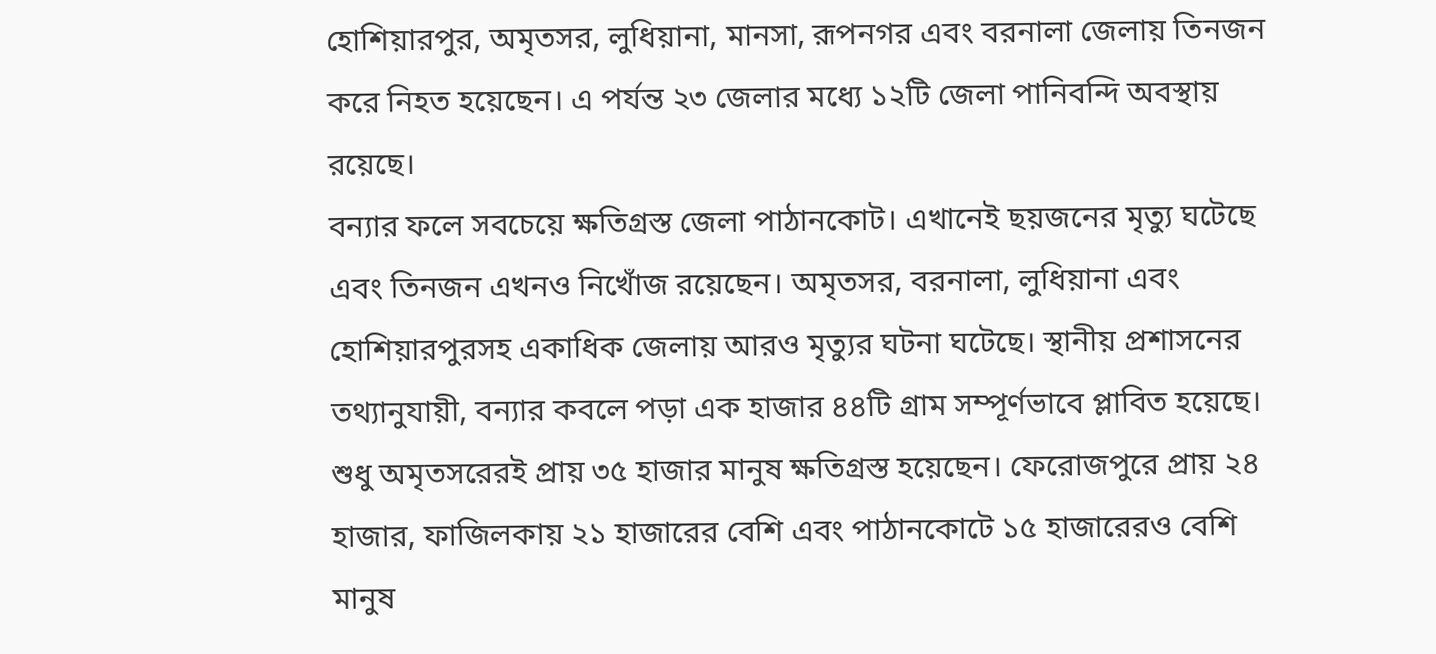হোশিয়ারপুর, অমৃতসর, লুধিয়ানা, মানসা, রূপনগর এবং বরনালা জেলায় তিনজন করে নিহত হয়েছেন। এ পর্যন্ত ২৩ জেলার মধ্যে ১২টি জেলা পানিবন্দি অবস্থায় রয়েছে।
বন্যার ফলে সবচেয়ে ক্ষতিগ্রস্ত জেলা পাঠানকোট। এখানেই ছয়জনের মৃত্যু ঘটেছে এবং তিনজন এখনও নিখোঁজ রয়েছেন। অমৃতসর, বরনালা, লুধিয়ানা এবং হোশিয়ারপুরসহ একাধিক জেলায় আরও মৃত্যুর ঘটনা ঘটেছে। স্থানীয় প্রশাসনের তথ্যানুযায়ী, বন্যার কবলে পড়া এক হাজার ৪৪টি গ্রাম সম্পূর্ণভাবে প্লাবিত হয়েছে। শুধু অমৃতসরেরই প্রায় ৩৫ হাজার মানুষ ক্ষতিগ্রস্ত হয়েছেন। ফেরোজপুরে প্রায় ২৪ হাজার, ফাজিলকায় ২১ হাজারের বেশি এবং পাঠানকোটে ১৫ হাজারেরও বেশি মানুষ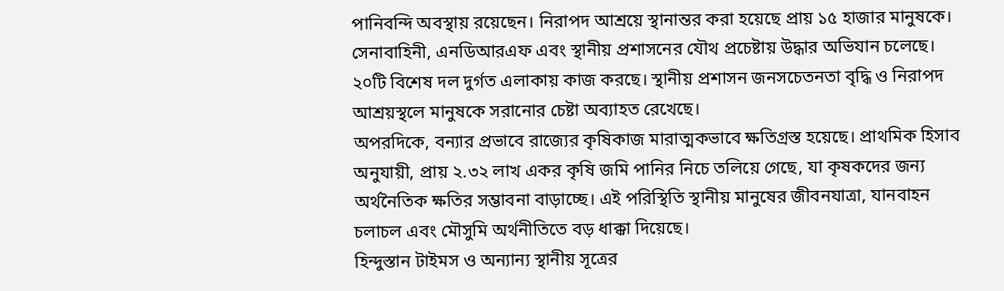পানিবন্দি অবস্থায় রয়েছেন। নিরাপদ আশ্রয়ে স্থানান্তর করা হয়েছে প্রায় ১৫ হাজার মানুষকে।
সেনাবাহিনী, এনডিআরএফ এবং স্থানীয় প্রশাসনের যৌথ প্রচেষ্টায় উদ্ধার অভিযান চলেছে। ২০টি বিশেষ দল দুর্গত এলাকায় কাজ করছে। স্থানীয় প্রশাসন জনসচেতনতা বৃদ্ধি ও নিরাপদ আশ্রয়স্থলে মানুষকে সরানোর চেষ্টা অব্যাহত রেখেছে।
অপরদিকে, বন্যার প্রভাবে রাজ্যের কৃষিকাজ মারাত্মকভাবে ক্ষতিগ্রস্ত হয়েছে। প্রাথমিক হিসাব অনুযায়ী, প্রায় ২.৩২ লাখ একর কৃষি জমি পানির নিচে তলিয়ে গেছে, যা কৃষকদের জন্য অর্থনৈতিক ক্ষতির সম্ভাবনা বাড়াচ্ছে। এই পরিস্থিতি স্থানীয় মানুষের জীবনযাত্রা, যানবাহন চলাচল এবং মৌসুমি অর্থনীতিতে বড় ধাক্কা দিয়েছে।
হিন্দুস্তান টাইমস ও অন্যান্য স্থানীয় সূত্রের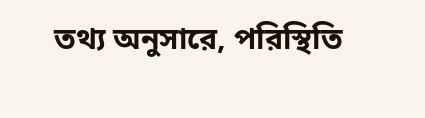তথ্য অনুসারে, পরিস্থিতি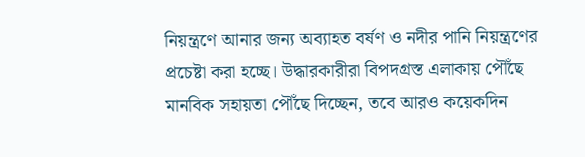নিয়ন্ত্রণে আনার জন্য অব্যাহত বর্ষণ ও নদীর পানি নিয়ন্ত্রণের প্রচেষ্টা করা হচ্ছে। উদ্ধারকারীরা বিপদগ্রস্ত এলাকায় পৌঁছে মানবিক সহায়তা পৌঁছে দিচ্ছেন, তবে আরও কয়েকদিন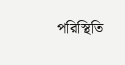পরিস্থিতি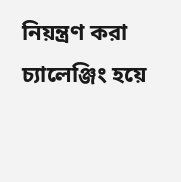নিয়ন্ত্রণ করা চ্যালেঞ্জিং হয়ে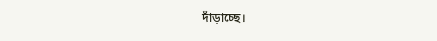দাঁড়াচ্ছে।